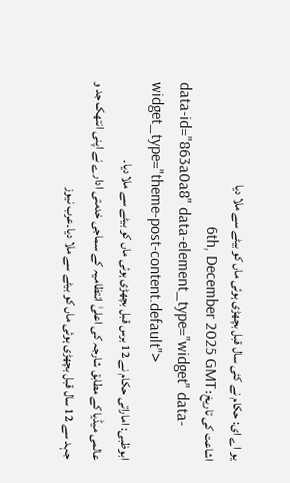یو اے ای: حکام نے کئی سال قبل بچھڑی ہوئی ماں کو بیٹے سے ملا دیا
اشاعت کی تاریخ: 6th, December 2025 GMT
data-id="863a0a8" data-element_type="widget" data-widget_type="theme-post-content.default">
ابوظبی: اماراتی حکام نے 12 برس قبل بچھڑی ہوئی ماں کو بیٹے سے ملا دیا۔
عالمی میڈیا کے مطابق شارجہ کی اعلیٰ انتظامیہ کے سماجی خدمتی ادارے نے اپنی انتھک جد و جہد سے 12 سال قبل بچھڑی ہوئی ماں کو بیٹے سے ملا دیا۔عرب نیوز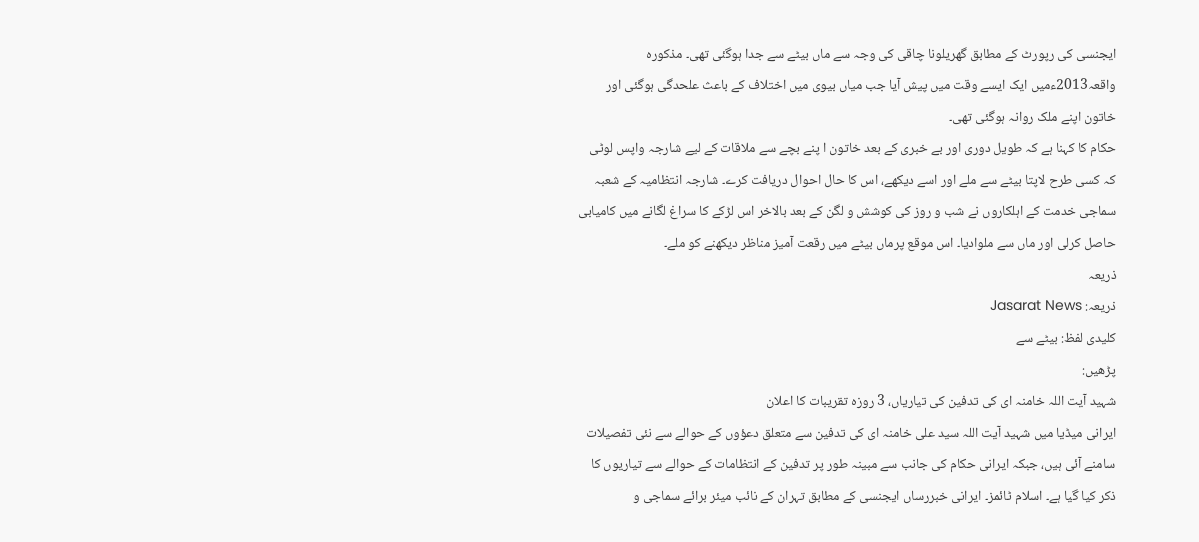ایجنسی کی رپورٹ کے مطابق گھریلونا چاقی کی وجہ سے ماں بیٹے سے جدا ہوگئی تھی۔ مذکورہ واقعہ2013ءمیں ایک ایسے وقت میں پیش آیا جب میاں بیوی میں اختلاف کے باعث علحدگی ہوگئی اور خاتون اپنے ملک روانہ ہوگئی تھی۔
حکام کا کہنا ہے کہ طویل دوری اور بے خبری کے بعد خاتون ا پنے بچے سے ملاقات کے لیے شارجہ واپس لوٹی کہ کسی طرح لاپتا بیٹے سے ملے اور اسے دیکھے، اس کا حال احوال دریافت کرے۔ شارجہ انتظامیہ کے شعبہ سماجی خدمت کے اہلکاروں نے شب و روز کی کوشش و لگن کے بعد بالاخر اس لڑکے کا سراغ لگانے میں کامیابی حاصل کرلی اور ماں سے ملوادیا۔ اس موقع پرماں بیٹے میں رقعت آمیز مناظر دیکھنے کو ملے۔
ذریعہ
ذریعہ: Jasarat News
کلیدی لفظ: بیٹے سے
پڑھیں:
شہید آیت اللہ خامنہ ای کی تدفین کی تیاریاں، 3 روزہ تقریبات کا اعلان
ایرانی میڈیا میں شہید آیت اللہ سید علی خامنہ ای کی تدفین سے متعلق دعؤوں کے حوالے سے نئی تفصیلات سامنے آئی ہیں، جبکہ ایرانی حکام کی جانب سے مبینہ طور پر تدفین کے انتظامات کے حوالے سے تیاریوں کا ذکر کیا گیا ہے۔ اسلام ٹائمز۔ ایرانی خبررساں ایجنسی کے مطابق تہران کے نائب میئر برائے سماجی و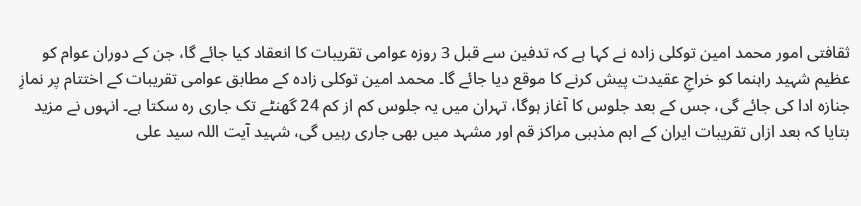ثقافتی امور محمد امین توکلی زادہ نے کہا ہے کہ تدفین سے قبل 3 روزہ عوامی تقریبات کا انعقاد کیا جائے گا، جن کے دوران عوام کو عظیم شہید راہنما کو خراجِ عقیدت پیش کرنے کا موقع دیا جائے گا۔ محمد امین توکلی زادہ کے مطابق عوامی تقریبات کے اختتام پر نمازِ جنازہ ادا کی جائے گی، جس کے بعد جلوس کا آغاز ہوگا، تہران میں یہ جلوس کم از کم 24 گھنٹے تک جاری رہ سکتا ہے۔ انہوں نے مزید بتایا کہ بعد ازاں تقریبات ایران کے اہم مذہبی مراکز قم اور مشہد میں بھی جاری رہیں گی، شہید آیت اللہ سید علی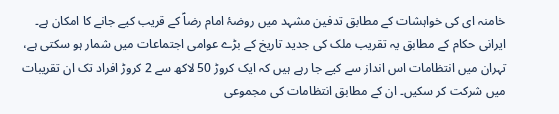خامنہ ای کی خواہشات کے مطابق تدفین مشہد میں روضۂ امام رضاؑ کے قریب کیے جانے کا امکان ہے۔
ایرانی حکام کے مطابق یہ تقریب ملک کی جدید تاریخ کے بڑے عوامی اجتماعات میں شمار ہو سکتی ہے، تہران میں انتظامات اس انداز سے کیے جا رہے ہیں کہ ایک کروڑ 50 لاکھ سے 2 کروڑ افراد تک ان تقریبات میں شرکت کر سکیں۔ ان کے مطابق انتظامات کی مجموعی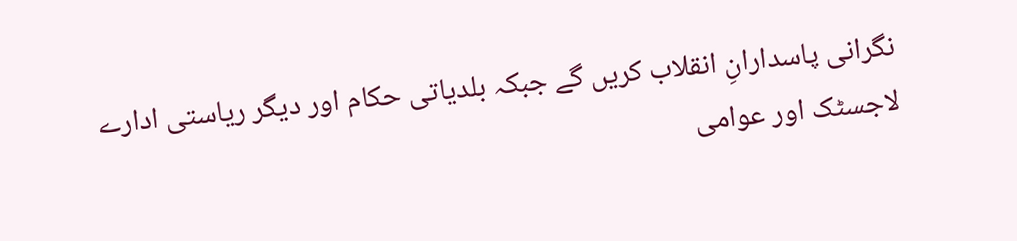نگرانی پاسدارانِ انقلاب کریں گے جبکہ بلدیاتی حکام اور دیگر ریاستی ادارے لاجسٹک اور عوامی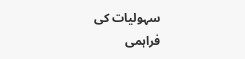سہولیات کی فراہمی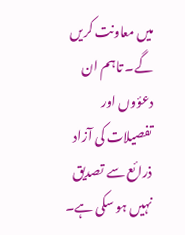میں معاونت کریں گے۔ تاہم ان دعؤوں اور تفصیلات کی آزاد ذرائع سے تصدیق نہیں ہو سکی ہے۔